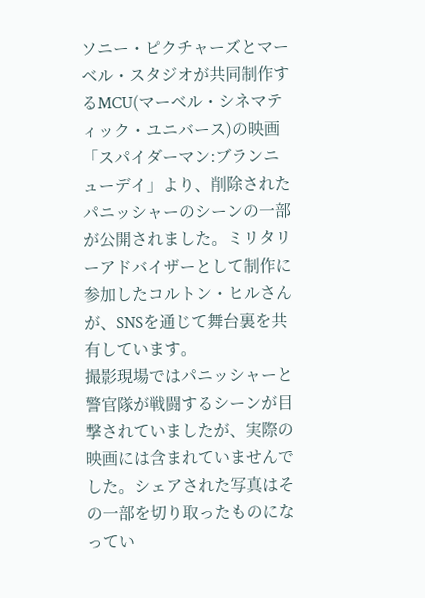ソニー・ピクチャーズとマーベル・スタジオが共同制作するMCU(マーベル・シネマティック・ユニバース)の映画「スパイダーマン:ブランニューデイ」より、削除されたパニッシャーのシーンの一部が公開されました。ミリタリーアドバイザーとして制作に参加したコルトン・ヒルさんが、SNSを通じて舞台裏を共有しています。
撮影現場ではパニッシャーと警官隊が戦闘するシーンが目撃されていましたが、実際の映画には含まれていませんでした。シェアされた写真はその一部を切り取ったものになってい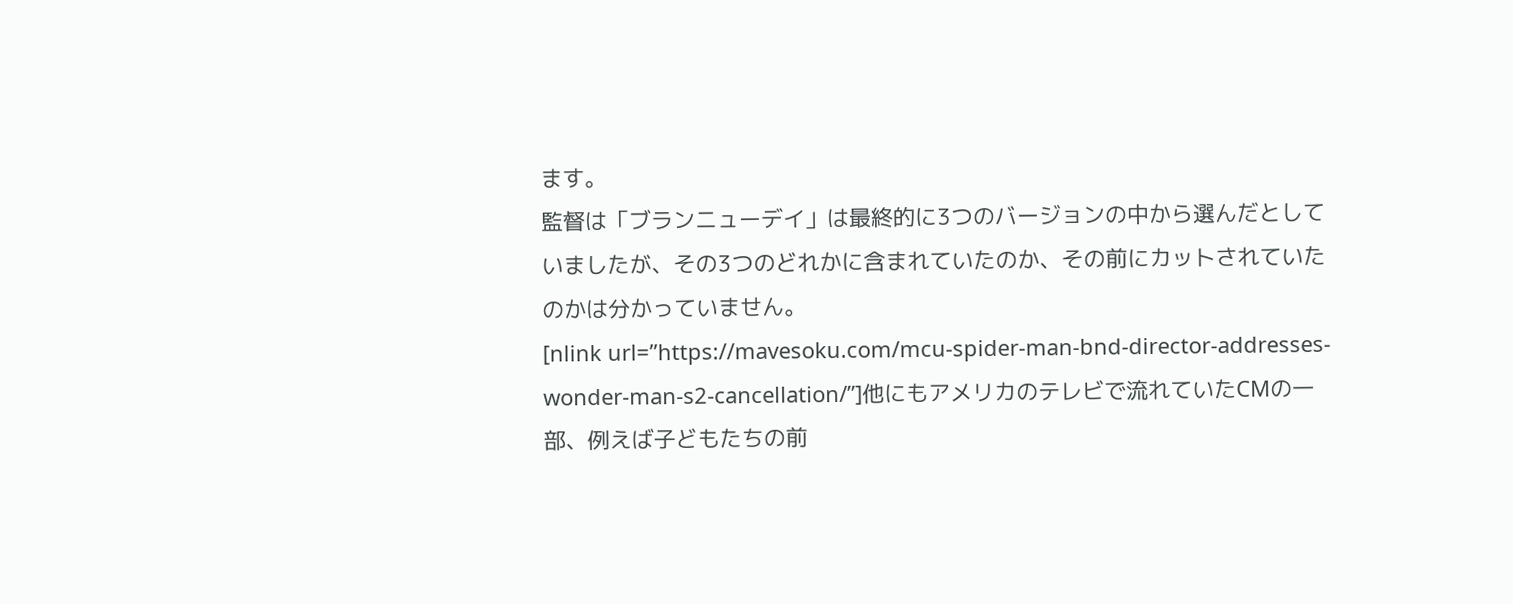ます。
監督は「ブランニューデイ」は最終的に3つのバージョンの中から選んだとしていましたが、その3つのどれかに含まれていたのか、その前にカットされていたのかは分かっていません。
[nlink url=”https://mavesoku.com/mcu-spider-man-bnd-director-addresses-wonder-man-s2-cancellation/”]他にもアメリカのテレビで流れていたCMの一部、例えば子どもたちの前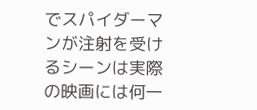でスパイダーマンが注射を受けるシーンは実際の映画には何一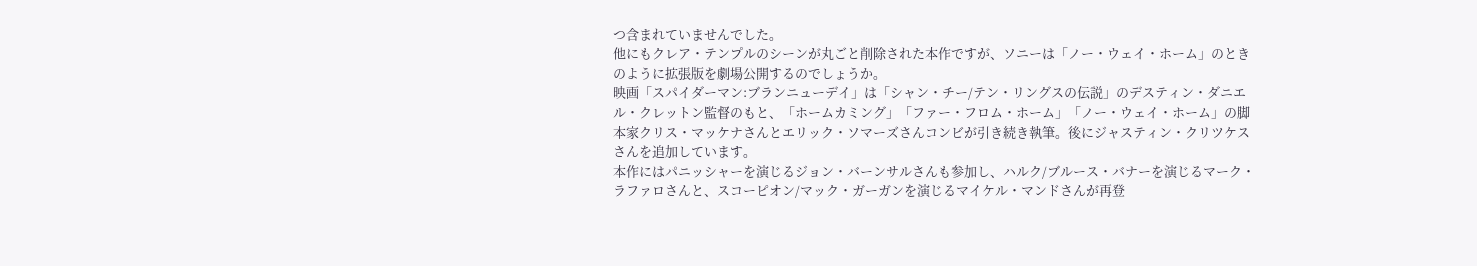つ含まれていませんでした。
他にもクレア・テンプルのシーンが丸ごと削除された本作ですが、ソニーは「ノー・ウェイ・ホーム」のときのように拡張版を劇場公開するのでしょうか。
映画「スパイダーマン:ブランニューデイ」は「シャン・チー/テン・リングスの伝説」のデスティン・ダニエル・クレットン監督のもと、「ホームカミング」「ファー・フロム・ホーム」「ノー・ウェイ・ホーム」の脚本家クリス・マッケナさんとエリック・ソマーズさんコンビが引き続き執筆。後にジャスティン・クリツケスさんを追加しています。
本作にはパニッシャーを演じるジョン・バーンサルさんも参加し、ハルク/ブルース・バナーを演じるマーク・ラファロさんと、スコーピオン/マック・ガーガンを演じるマイケル・マンドさんが再登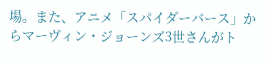場。また、アニメ「スパイダーバース」からマーヴィン・ジョーンズ3世さんがト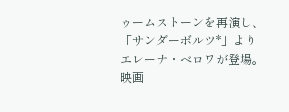ゥームストーンを再演し、「サンダーボルツ*」よりエレーナ・ベロワが登場。
映画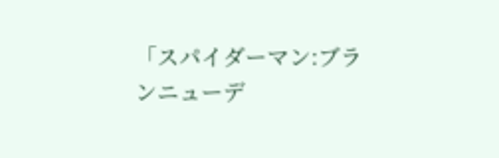「スパイダーマン:ブランニューデ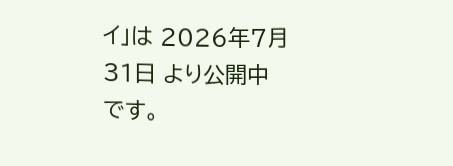イ」は 2026年7月31日 より公開中です。